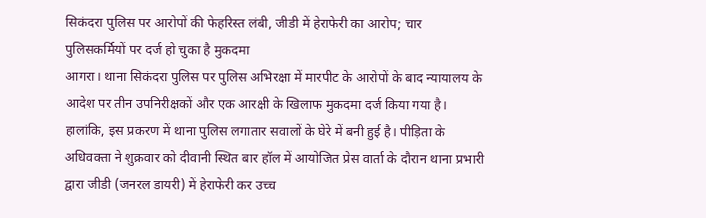सिकंदरा पुलिस पर आरोपों की फेहरिस्त लंबी, जीडी में हेराफेरी का आरोप; चार पुलिसकर्मियों पर दर्ज हो चुका है मुकदमा
आगरा। थाना सिकंदरा पुलिस पर पुलिस अभिरक्षा में मारपीट के आरोपों के बाद न्यायालय के आदेश पर तीन उपनिरीक्षकों और एक आरक्षी के खिलाफ मुकदमा दर्ज किया गया है। हालांकि, इस प्रकरण में थाना पुलिस लगातार सवालों के घेरे में बनी हुई है। पीड़िता के अधिवक्ता ने शुक्रवार को दीवानी स्थित बार हॉल में आयोजित प्रेस वार्ता के दौरान थाना प्रभारी द्वारा जीडी (जनरल डायरी) में हेराफेरी कर उच्च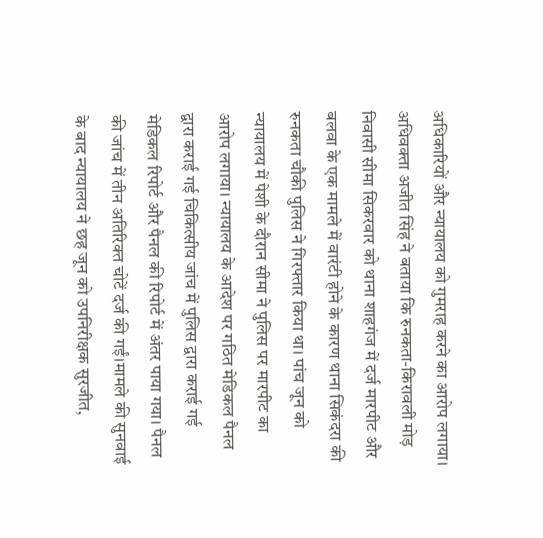अधिकारियों और न्यायालय को गुमराह करने का आरोप लगाया।
अधिवक्ता अजीत सिंह ने बताया कि रुनकता-किरावली मोड़ निवासी सीमा सिकरवार को थाना शाहगंज में दर्ज मारपीट और बलवा के एक मामले में वारंटी होने के कारण थाना सिकंदरा की रुनकता चौकी पुलिस ने गिरफ्तार किया था। पांच जून को न्यायालय में पेशी के दौरान सीमा ने पुलिस पर मारपीट का आरोप लगाया। न्यायालय के आदेश पर गठित मेडिकल पैनल द्वारा कराई गई चिकित्सीय जांच में पुलिस द्वारा कराई गई मेडिकल रिपोर्ट और पैनल की रिपोर्ट में अंतर पाया गया। पैनल की जांच में तीन अतिरिक्त चोटें दर्ज की गईं।मामले की सुनवाई के बाद न्यायालय ने छह जून को उपनिरीक्षक सुरजीत,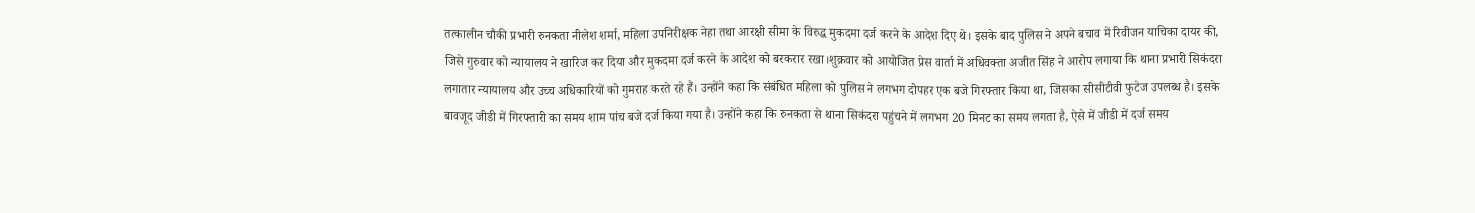तत्कालीन चौकी प्रभारी रुनकता नीलेश शर्मा, महिला उपनिरीक्षक नेहा तथा आरक्षी सीमा के विरुद्ध मुकदमा दर्ज करने के आदेश दिए थे। इसके बाद पुलिस ने अपने बचाव में रिवीजन याचिका दायर की, जिसे गुरुवार को न्यायालय ने खारिज कर दिया और मुकदमा दर्ज करने के आदेश को बरकरार रखा।शुक्रवार को आयोजित प्रेस वार्ता में अधिवक्ता अजीत सिंह ने आरोप लगाया कि थाना प्रभारी सिकंदरा लगातार न्यायालय और उच्च अधिकारियों को गुमराह करते रहे हैं। उन्होंने कहा कि संबंधित महिला को पुलिस ने लगभग दोपहर एक बजे गिरफ्तार किया था, जिसका सीसीटीवी फुटेज उपलब्ध है। इसके बावजूद जीडी में गिरफ्तारी का समय शाम पांच बजे दर्ज किया गया है। उन्होंने कहा कि रुनकता से थाना सिकंदरा पहुंचने में लगभग 20 मिनट का समय लगता है, ऐसे में जीडी में दर्ज समय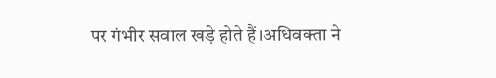पर गंभीर सवाल खड़े होते हैं।अधिवक्ता ने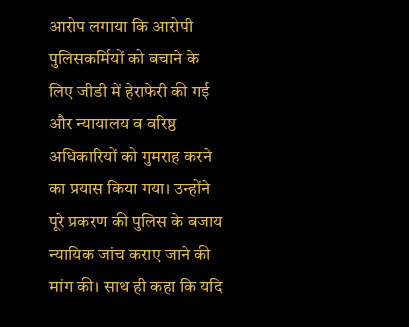आरोप लगाया कि आरोपी पुलिसकर्मियों को बचाने के लिए जीडी में हेराफेरी की गई और न्यायालय व वरिष्ठ अधिकारियों को गुमराह करने का प्रयास किया गया। उन्होंने पूरे प्रकरण की पुलिस के बजाय न्यायिक जांच कराए जाने की मांग की। साथ ही कहा कि यदि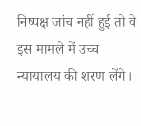निष्पक्ष जांच नहीं हुई तो वे इस मामले में उच्च न्यायालय की शरण लेंगे।